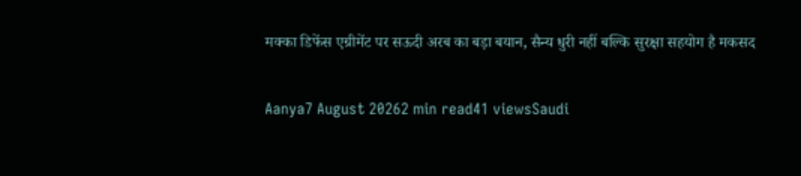मक्का डिफेंस एग्रीमेंट पर सऊदी अरब का बड़ा बयान, सैन्य धुरी नहीं बल्कि सुरक्षा सहयोग है मकसद

Aanya7 August 20262 min read41 viewsSaudi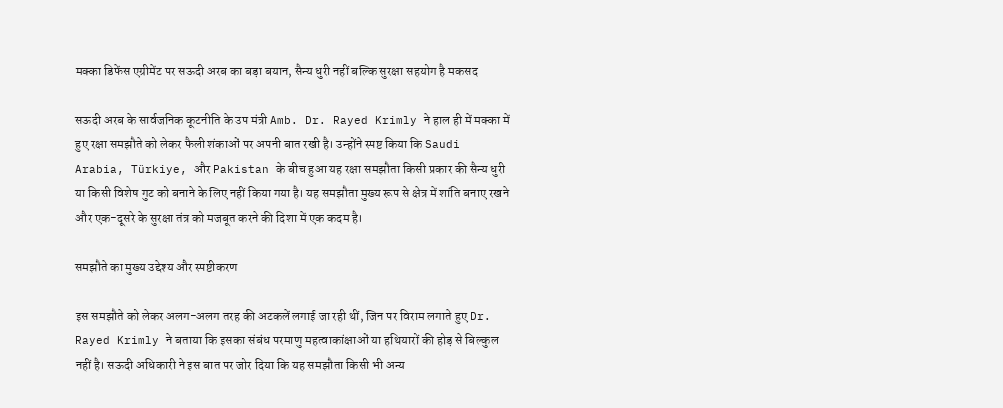मक्का डिफेंस एग्रीमेंट पर सऊदी अरब का बड़ा बयान, सैन्य धुरी नहीं बल्कि सुरक्षा सहयोग है मकसद

सऊदी अरब के सार्वजनिक कूटनीति के उप मंत्री Amb. Dr. Rayed Krimly ने हाल ही में मक्का में हुए रक्षा समझौते को लेकर फैली शंकाओं पर अपनी बात रखी है। उन्होंने स्पष्ट किया कि Saudi Arabia, Türkiye, और Pakistan के बीच हुआ यह रक्षा समझौता किसी प्रकार की सैन्य धुरी या किसी विशेष गुट को बनाने के लिए नहीं किया गया है। यह समझौता मुख्य रूप से क्षेत्र में शांति बनाए रखने और एक-दूसरे के सुरक्षा तंत्र को मजबूत करने की दिशा में एक कदम है।

समझौते का मुख्य उद्देश्य और स्पष्टीकरण

इस समझौते को लेकर अलग-अलग तरह की अटकलें लगाई जा रही थीं, जिन पर विराम लगाते हुए Dr. Rayed Krimly ने बताया कि इसका संबंध परमाणु महत्वाकांक्षाओं या हथियारों की होड़ से बिल्कुल नहीं है। सऊदी अधिकारी ने इस बात पर जोर दिया कि यह समझौता किसी भी अन्य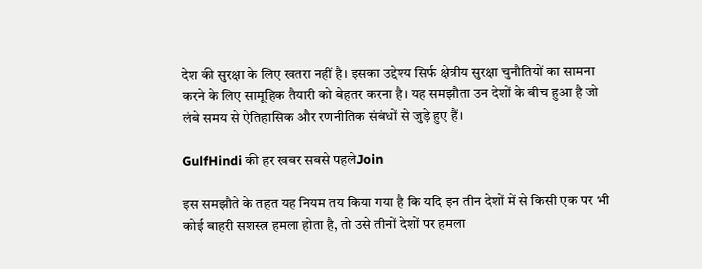देश की सुरक्षा के लिए खतरा नहीं है। इसका उद्देश्य सिर्फ क्षेत्रीय सुरक्षा चुनौतियों का सामना करने के लिए सामूहिक तैयारी को बेहतर करना है। यह समझौता उन देशों के बीच हुआ है जो लंबे समय से ऐतिहासिक और रणनीतिक संबंधों से जुड़े हुए हैं।

GulfHindi की हर खबर सबसे पहलेJoin

इस समझौते के तहत यह नियम तय किया गया है कि यदि इन तीन देशों में से किसी एक पर भी कोई बाहरी सशस्त्र हमला होता है, तो उसे तीनों देशों पर हमला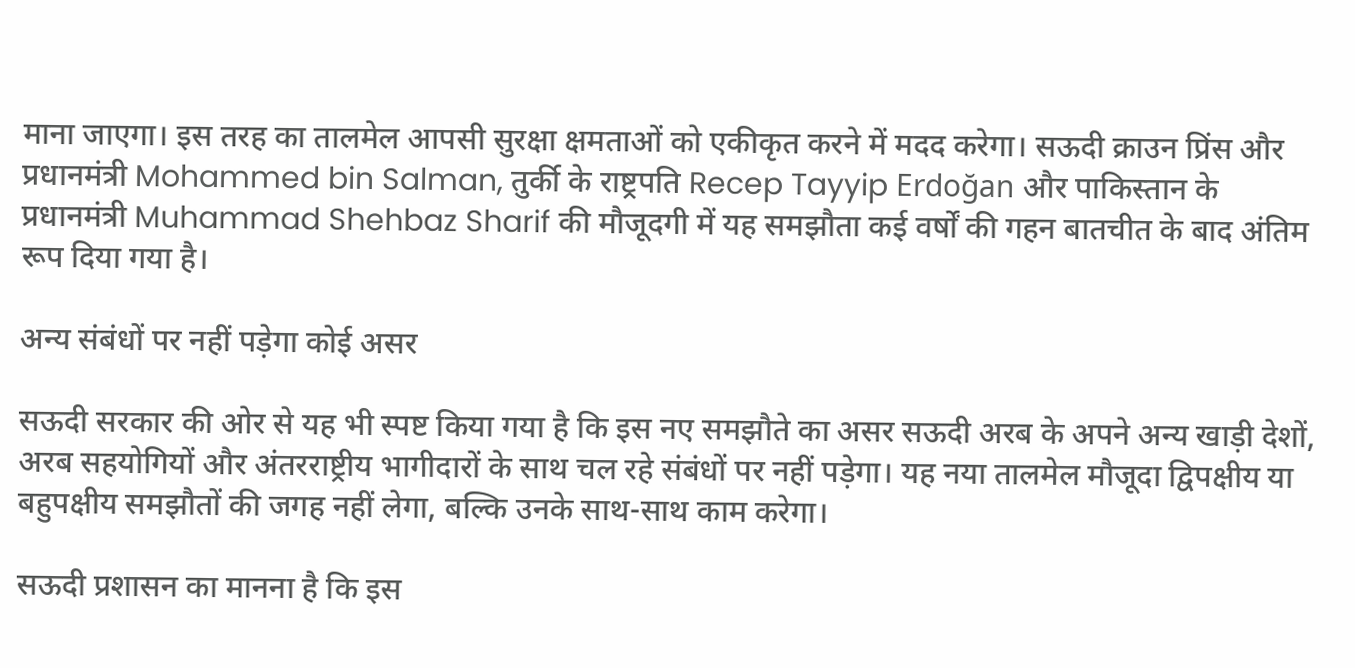माना जाएगा। इस तरह का तालमेल आपसी सुरक्षा क्षमताओं को एकीकृत करने में मदद करेगा। सऊदी क्राउन प्रिंस और प्रधानमंत्री Mohammed bin Salman, तुर्की के राष्ट्रपति Recep Tayyip Erdoğan और पाकिस्तान के प्रधानमंत्री Muhammad Shehbaz Sharif की मौजूदगी में यह समझौता कई वर्षों की गहन बातचीत के बाद अंतिम रूप दिया गया है।

अन्य संबंधों पर नहीं पड़ेगा कोई असर

सऊदी सरकार की ओर से यह भी स्पष्ट किया गया है कि इस नए समझौते का असर सऊदी अरब के अपने अन्य खाड़ी देशों, अरब सहयोगियों और अंतरराष्ट्रीय भागीदारों के साथ चल रहे संबंधों पर नहीं पड़ेगा। यह नया तालमेल मौजूदा द्विपक्षीय या बहुपक्षीय समझौतों की जगह नहीं लेगा, बल्कि उनके साथ-साथ काम करेगा।

सऊदी प्रशासन का मानना है कि इस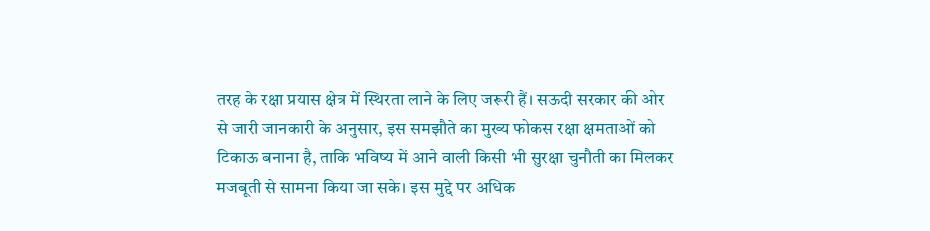तरह के रक्षा प्रयास क्षेत्र में स्थिरता लाने के लिए जरूरी हैं। सऊदी सरकार की ओर से जारी जानकारी के अनुसार, इस समझौते का मुख्य फोकस रक्षा क्षमताओं को टिकाऊ बनाना है, ताकि भविष्य में आने वाली किसी भी सुरक्षा चुनौती का मिलकर मजबूती से सामना किया जा सके। इस मुद्दे पर अधिक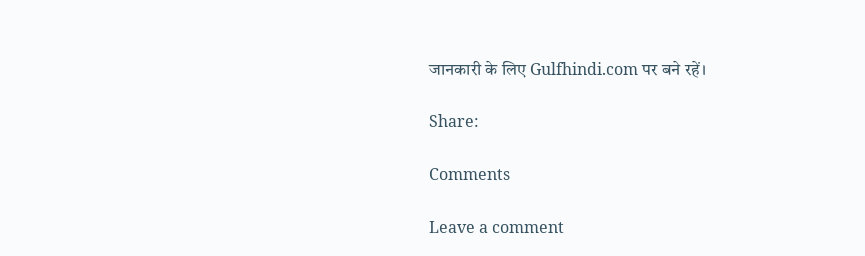जानकारी के लिए Gulfhindi.com पर बने रहें।

Share:

Comments

Leave a comment